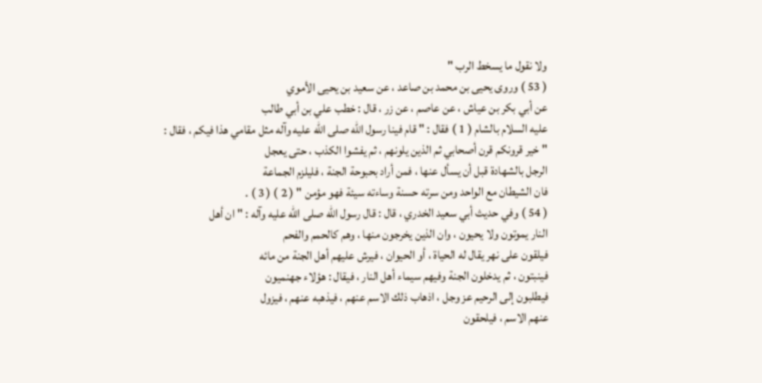ولا نقول ما يسخط الرب "
( 53 ) وروى يحيى بن محمد بن صاعد ، عن سعيد بن يحيى الأموي
عن أبي بكر بن عياش ، عن عاصم ، عن زر ، قال : خطب علي بن أبي طالب
عليه السلام بالشام ( 1 ) فقال : " قام فينا رسول الله صلى الله عليه وآله مثل مقامي هذا فيكم ، فقال :
" خير قرونكم قرن أصحابي ثم الذين يلونهم ، ثم يفشوا الكذب ، حتى يعجل
الرجل بالشهادة قبل أن يسأل عنها ، فمن أراد بحبوحة الجنة ، فليلزم الجماعة
فان الشيطان مع الواحد ومن سرته حسنة وساءته سيئة فهو مؤمن " ( 2 ) ( 3 ) .
( 54 ) وفي حديث أبي سعيد الخدري ، قال : قال رسول الله صلى الله عليه وآله : " ان أهل
النار يموتون ولا يحيون ، وان الذين يخرجون منها ، وهم كالحمم والفحم
فيلقون على نهر يقال له الحياة ، أو الحيوان ، فيرش عليهم أهل الجنة من مائه
فينبتون ، ثم يدخلون الجنة وفيهم سيماء أهل النار ، فيقال : هؤلاء جهنميون
فيطلبون إلى الرحيم عز وجل ، اذهاب ذلك الاسم عنهم ، فيذهبه عنهم ، فيزول
عنهم الاسم ، فيلحقون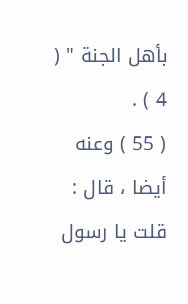بأهل الجنة " ( 4 ) .
( 55 ) وعنه أيضا ، قال : قلت يا رسول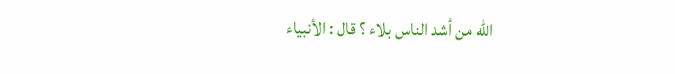الله من أشد الناس بلاء ؟ قال : الأنبياء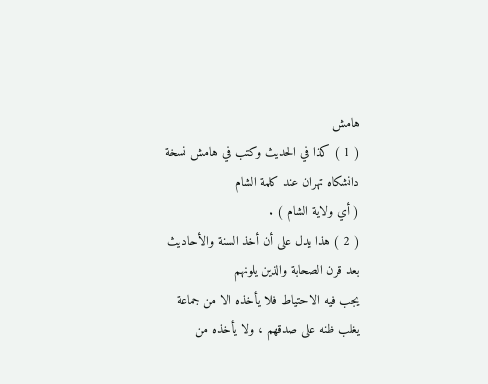هامش
( 1 ) كذا في الحديث وكتب في هامش نسخة دانشكاه تهران عند كلمة الشام
( أي ولاية الشام ) .
( 2 ) هذا يدل على أن أخذ السنة والأحاديث بعد قرن الصحابة والذين يلونهم
يجب فيه الاحتياط فلا يأخذه الا من جماعة يغلب ظنه على صدقهم ، ولا يأخذه من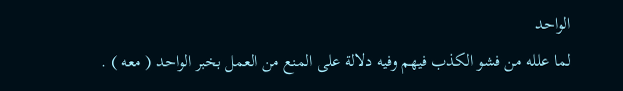الواحد
لما علله من فشو الكذب فيهم وفيه دلالة على المنع من العمل بخبر الواحد ( معه ) .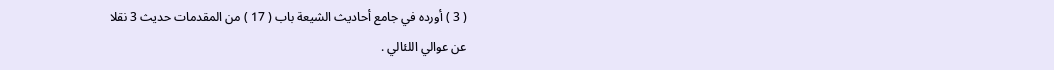( 3 ) أورده في جامع أحاديث الشيعة باب ( 17 ) من المقدمات حديث 3 نقلا
عن عوالي اللئالي .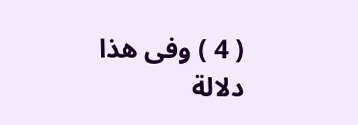( 4 ) وفى هذا دلالة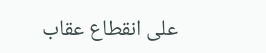على انقطاع عقاب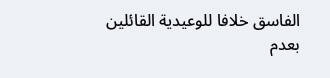الفاسق خلافا للوعيدية القائلين بعدم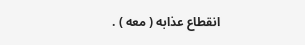انقطاع عذابه ( معه ) .